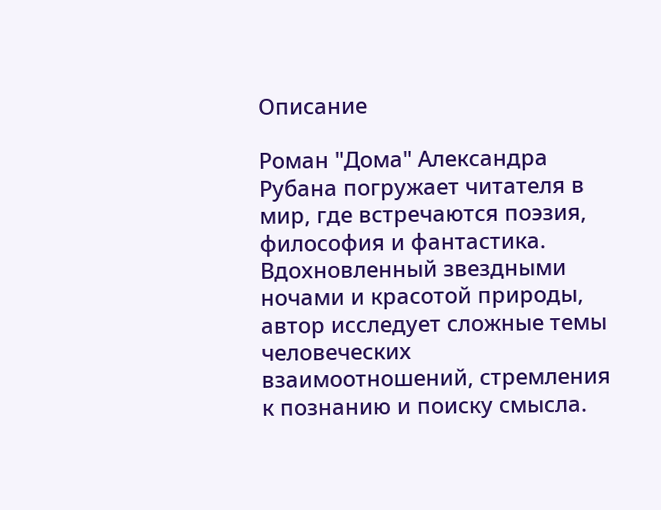Описание

Роман "Дома" Александра Рубана погружает читателя в мир, где встречаются поэзия, философия и фантастика. Вдохновленный звездными ночами и красотой природы, автор исследует сложные темы человеческих взаимоотношений, стремления к познанию и поиску смысла.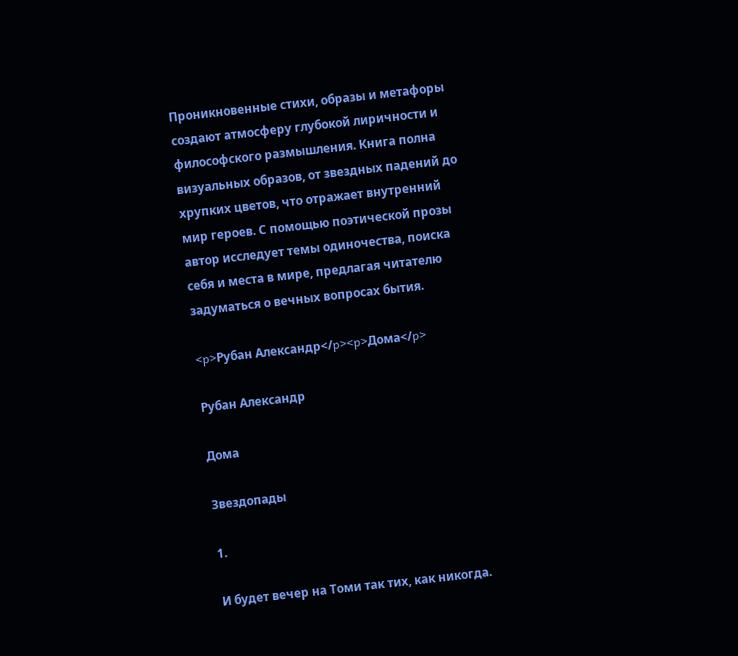Проникновенные стихи, образы и метафоры создают атмосферу глубокой лиричности и философского размышления. Книга полна визуальных образов, от звездных падений до хрупких цветов, что отражает внутренний мир героев. С помощью поэтической прозы автор исследует темы одиночества, поиска себя и места в мире, предлагая читателю задуматься о вечных вопросах бытия.

<p>Рубан Александр</p><p>Дома</p>

Рубан Александр

Дома

Звездопады

1.

И будет вечер на Томи так тих, как никогда.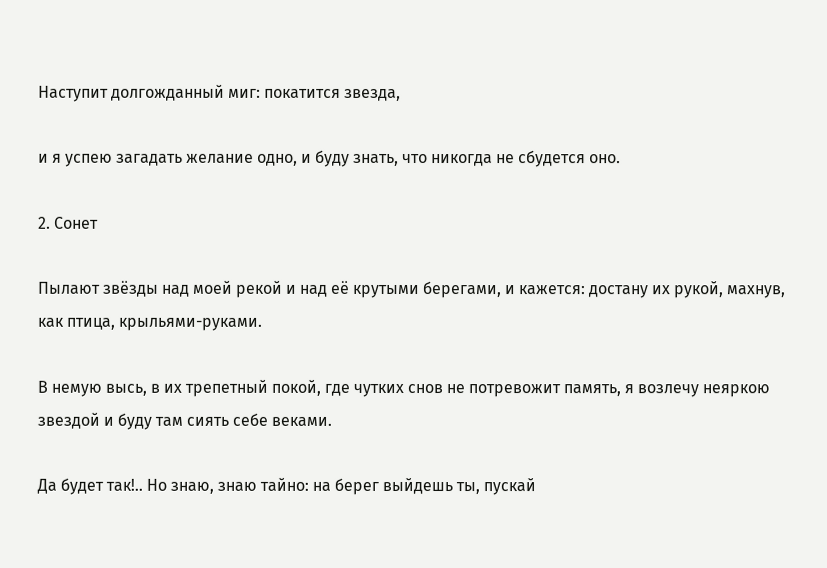Наступит долгожданный миг: покатится звезда,

и я успею загадать желание одно, и буду знать, что никогда не сбудется оно.

2. Сонет

Пылают звёзды над моей рекой и над её крутыми берегами, и кажется: достану их рукой, махнув, как птица, крыльями-руками.

В немую высь, в их трепетный покой, где чутких снов не потревожит память, я возлечу неяркою звездой и буду там сиять себе веками.

Да будет так!.. Но знаю, знаю тайно: на берег выйдешь ты, пускай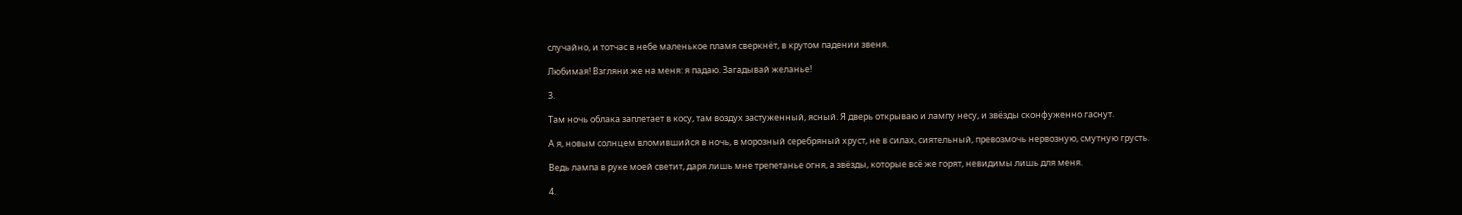случайно, и тотчас в небе маленькое пламя сверкнёт, в крутом падении звеня.

Любимая! Взгляни же на меня: я падаю. Загадывай желанье!

3.

Там ночь облака заплетает в косу, там воздух застуженный, ясный. Я дверь открываю и лампу несу, и звёзды сконфуженно гаснут.

А я, новым солнцем вломившийся в ночь, в морозный серебряный хруст, не в силах, сиятельный, превозмочь нервозную, смутную грусть.

Ведь лампа в руке моей светит, даря лишь мне трепетанье огня, а звёзды, которые всё же горят, невидимы лишь для меня.

4.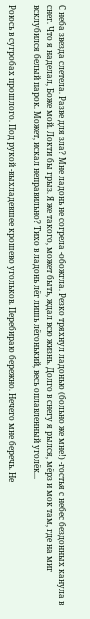С неба звезда слетела. Разве для зла? Мне ладонь не согрела -обожгла. Резко тряхнул ладонью (больно же мне!) -гостья с небес бездонных канула в снег. Что я наделал, Боже мой. Локти бы грыз. Я же такого, может быть, ждал всю жизнь. Долго в снегу я рылся, мёрз и мок там, где на миг всклубился белый парок. Может, искал неправильно? Тихо в ладонь лёг лишь лёгонький, весь оплавленный уголёк...

Роюсь в сугробах прошлого. Под рукой -выхладевшее крошево угольков. Перебираю бережно. Нечего мне беречь. Не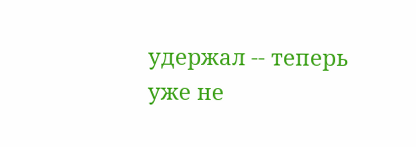удержал -- теперь уже не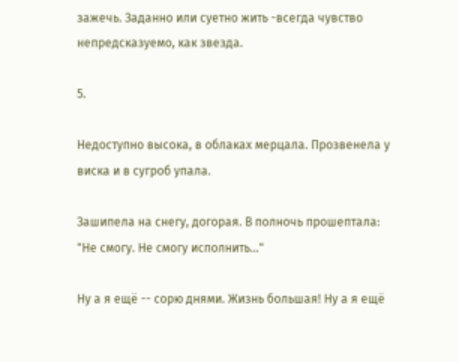зажечь. Заданно или суетно жить -всегда чувство непредсказуемо, как звезда.

5.

Недоступно высока, в облаках мерцала. Прозвенела у виска и в сугроб упала.

Зашипела на снегу, догорая. В полночь прошептала: "Не смогу. Не смогу исполнить..."

Ну а я ещё -- сорю днями. Жизнь большая! Ну а я ещё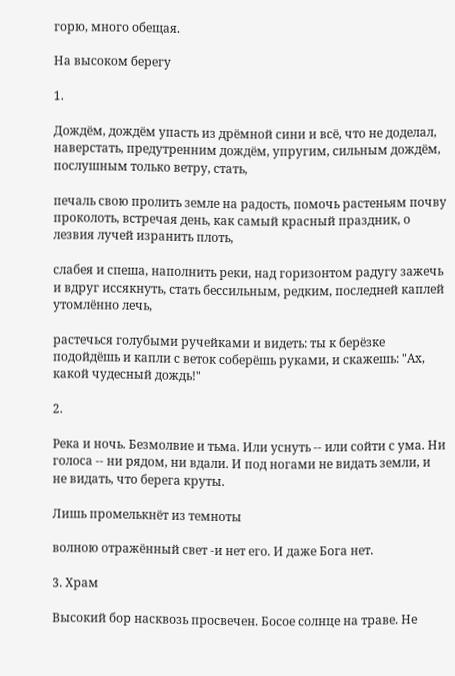горю, много обещая.

На высоком берегу

1.

Дождём, дождём упасть из дрёмной сини и всё, что не доделал, наверстать, предутренним дождём, упругим, сильным дождём, послушным только ветру, стать,

печаль свою пролить земле на радость, помочь растеньям почву проколоть, встречая день, как самый красный праздник, о лезвия лучей изранить плоть,

слабея и спеша, наполнить реки, над горизонтом радугу зажечь и вдруг иссякнуть, стать бессильным, редким, последней каплей утомлённо лечь,

растечься голубыми ручейками и видеть: ты к берёзке подойдёшь и капли с веток соберёшь руками, и скажешь: "Ах, какой чудесный дождь!"

2.

Река и ночь. Безмолвие и тьма. Или уснуть -- или сойти с ума. Ни голоса -- ни рядом, ни вдали. И под ногами не видать земли, и не видать, что берега круты.

Лишь промелькнёт из темноты

волною отражённый свет -и нет его. И даже Бога нет.

3. Храм

Высокий бор насквозь просвечен. Босое солнце на траве. Не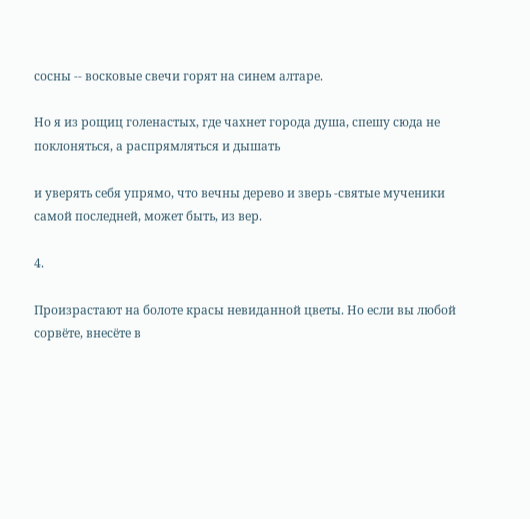сосны -- восковые свечи горят на синем алтаре.

Но я из рощиц голенастых, где чахнет города душа, спешу сюда не поклоняться, а распрямляться и дышать

и уверять себя упрямо, что вечны дерево и зверь -святые мученики самой последней, может быть, из вер.

4.

Произрастают на болоте красы невиданной цветы. Но если вы любой сорвёте, внесёте в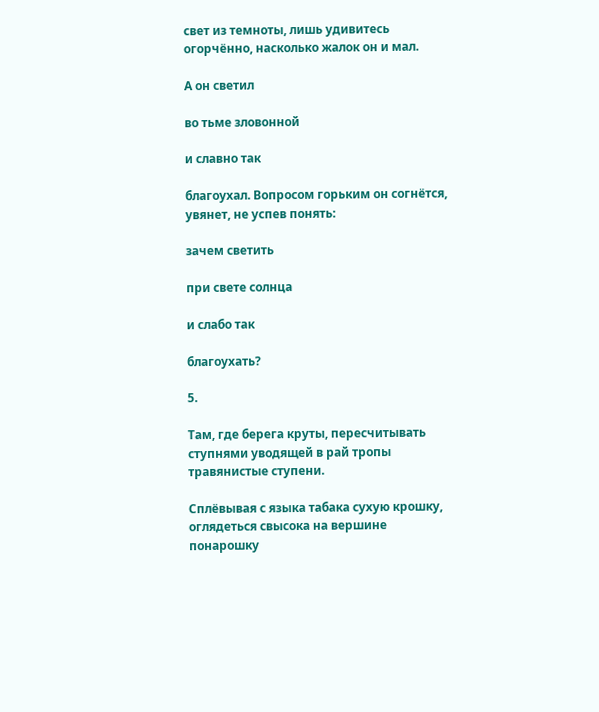свет из темноты, лишь удивитесь огорчённо, насколько жалок он и мал.

А он светил

во тьме зловонной

и славно так

благоухал. Вопросом горьким он согнётся, увянет, не успев понять:

зачем светить

при свете солнца

и слабо так

благоухать?

5.

Там, где берега круты, пересчитывать ступнями уводящей в рай тропы травянистые ступени.

Сплёвывая с языка табака сухую крошку, оглядеться свысока на вершине понарошку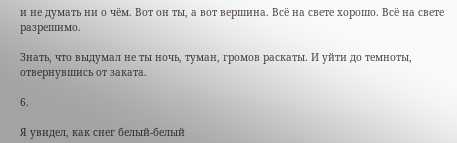и не думать ни о чём. Вот он ты, а вот вершина. Всё на свете хорошо. Всё на свете разрешимо.

Знать, что выдумал не ты ночь, туман, громов раскаты. И уйти до темноты, отвернувшись от заката.

6.

Я увидел, как снег белый-белый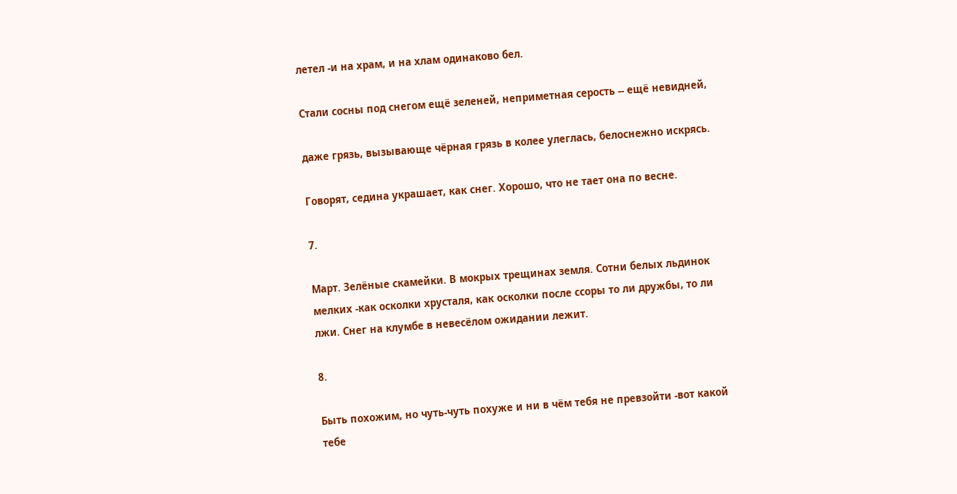летел -и на храм, и на хлам одинаково бел.

Стали сосны под снегом ещё зеленей, неприметная серость -- ещё невидней,

даже грязь, вызывающе чёрная грязь в колее улеглась, белоснежно искрясь.

Говорят, седина украшает, как снег. Хорошо, что не тает она по весне.

7.

Март. Зелёные скамейки. В мокрых трещинах земля. Сотни белых льдинок мелких -как осколки хрусталя, как осколки после ссоры то ли дружбы, то ли лжи. Снег на клумбе в невесёлом ожидании лежит.

8.

Быть похожим, но чуть-чуть похуже и ни в чём тебя не превзойти -вот какой тебе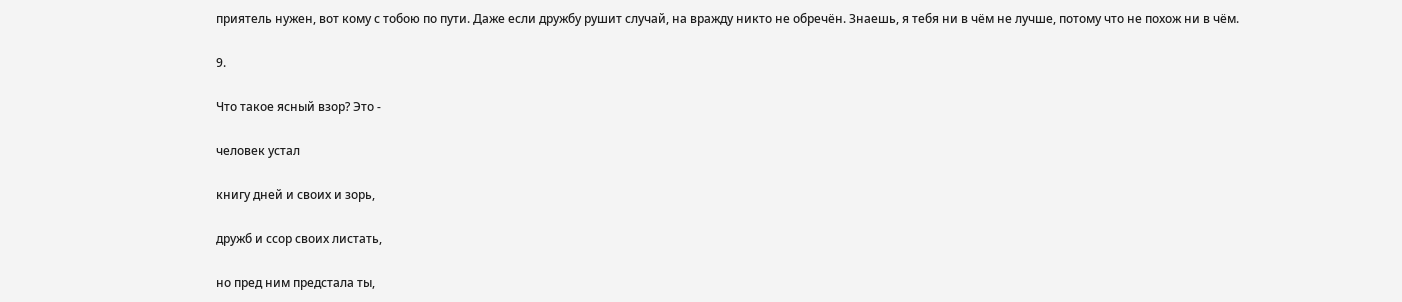приятель нужен, вот кому с тобою по пути. Даже если дружбу рушит случай, на вражду никто не обречён. Знаешь, я тебя ни в чём не лучше, потому что не похож ни в чём.

9.

Что такое ясный взор? Это -

человек устал

книгу дней и своих и зорь,

дружб и ссор своих листать,

но пред ним предстала ты,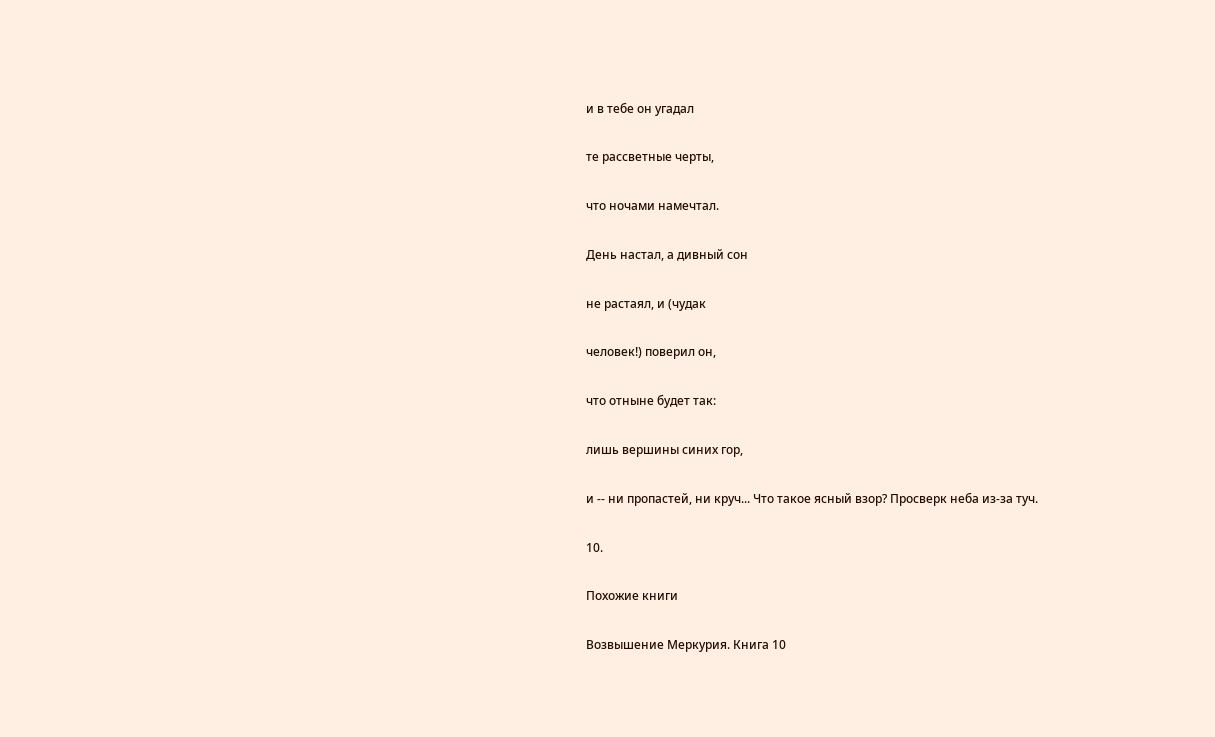и в тебе он угадал

те рассветные черты,

что ночами намечтал.

День настал, а дивный сон

не растаял, и (чудак

человек!) поверил он,

что отныне будет так:

лишь вершины синих гор,

и -- ни пропастей, ни круч... Что такое ясный взор? Просверк неба из-за туч.

10.

Похожие книги

Возвышение Меркурия. Книга 10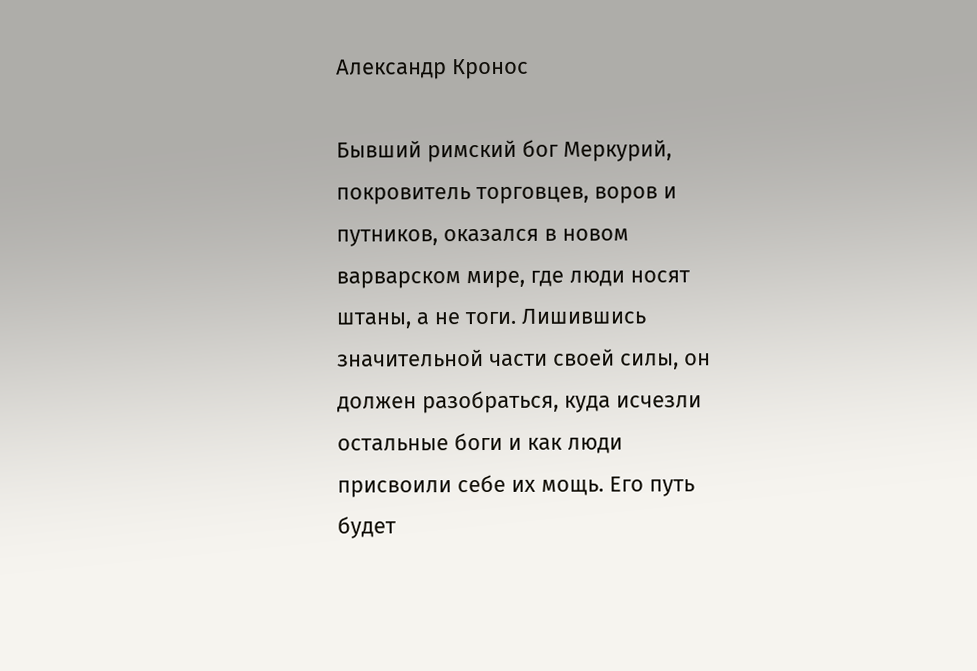Александр Кронос

Бывший римский бог Меркурий, покровитель торговцев, воров и путников, оказался в новом варварском мире, где люди носят штаны, а не тоги. Лишившись значительной части своей силы, он должен разобраться, куда исчезли остальные боги и как люди присвоили себе их мощь. Его путь будет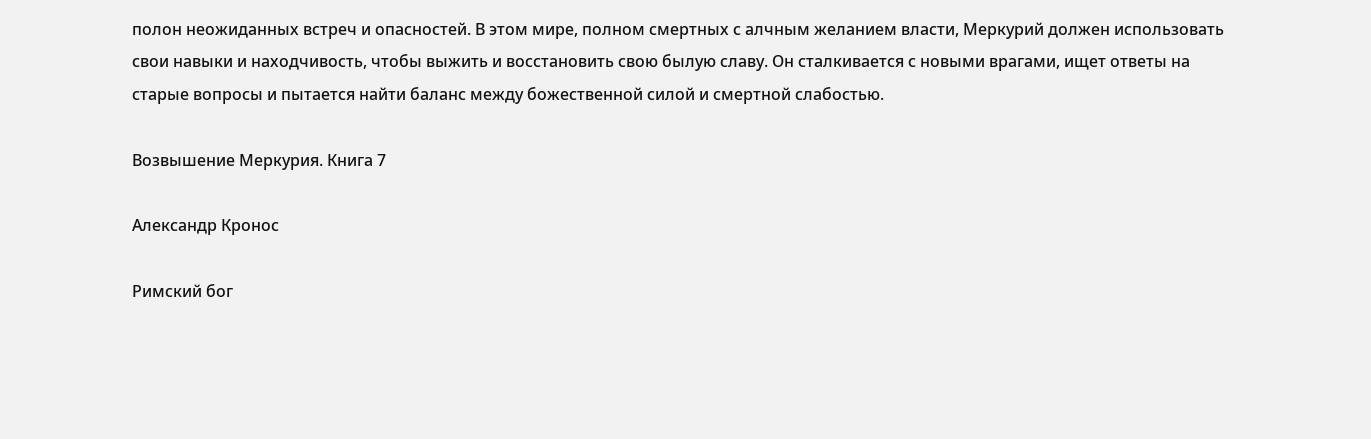полон неожиданных встреч и опасностей. В этом мире, полном смертных с алчным желанием власти, Меркурий должен использовать свои навыки и находчивость, чтобы выжить и восстановить свою былую славу. Он сталкивается с новыми врагами, ищет ответы на старые вопросы и пытается найти баланс между божественной силой и смертной слабостью.

Возвышение Меркурия. Книга 7

Александр Кронос

Римский бог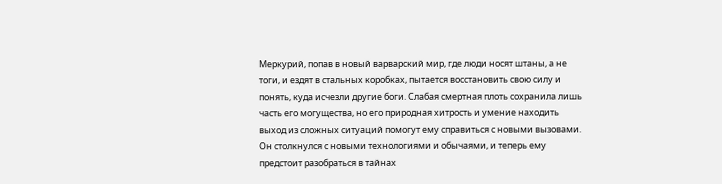Меркурий, попав в новый варварский мир, где люди носят штаны, а не тоги, и ездят в стальных коробках, пытается восстановить свою силу и понять, куда исчезли другие боги. Слабая смертная плоть сохранила лишь часть его могущества, но его природная хитрость и умение находить выход из сложных ситуаций помогут ему справиться с новыми вызовами. Он столкнулся с новыми технологиями и обычаями, и теперь ему предстоит разобраться в тайнах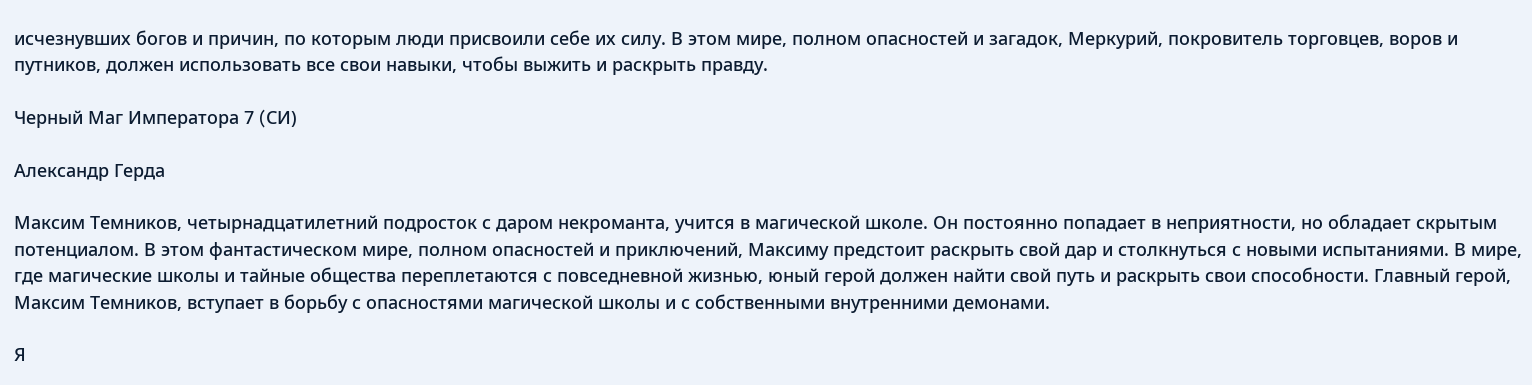исчезнувших богов и причин, по которым люди присвоили себе их силу. В этом мире, полном опасностей и загадок, Меркурий, покровитель торговцев, воров и путников, должен использовать все свои навыки, чтобы выжить и раскрыть правду.

Черный Маг Императора 7 (CИ)

Александр Герда

Максим Темников, четырнадцатилетний подросток с даром некроманта, учится в магической школе. Он постоянно попадает в неприятности, но обладает скрытым потенциалом. В этом фантастическом мире, полном опасностей и приключений, Максиму предстоит раскрыть свой дар и столкнуться с новыми испытаниями. В мире, где магические школы и тайные общества переплетаются с повседневной жизнью, юный герой должен найти свой путь и раскрыть свои способности. Главный герой, Максим Темников, вступает в борьбу с опасностями магической школы и с собственными внутренними демонами.

Я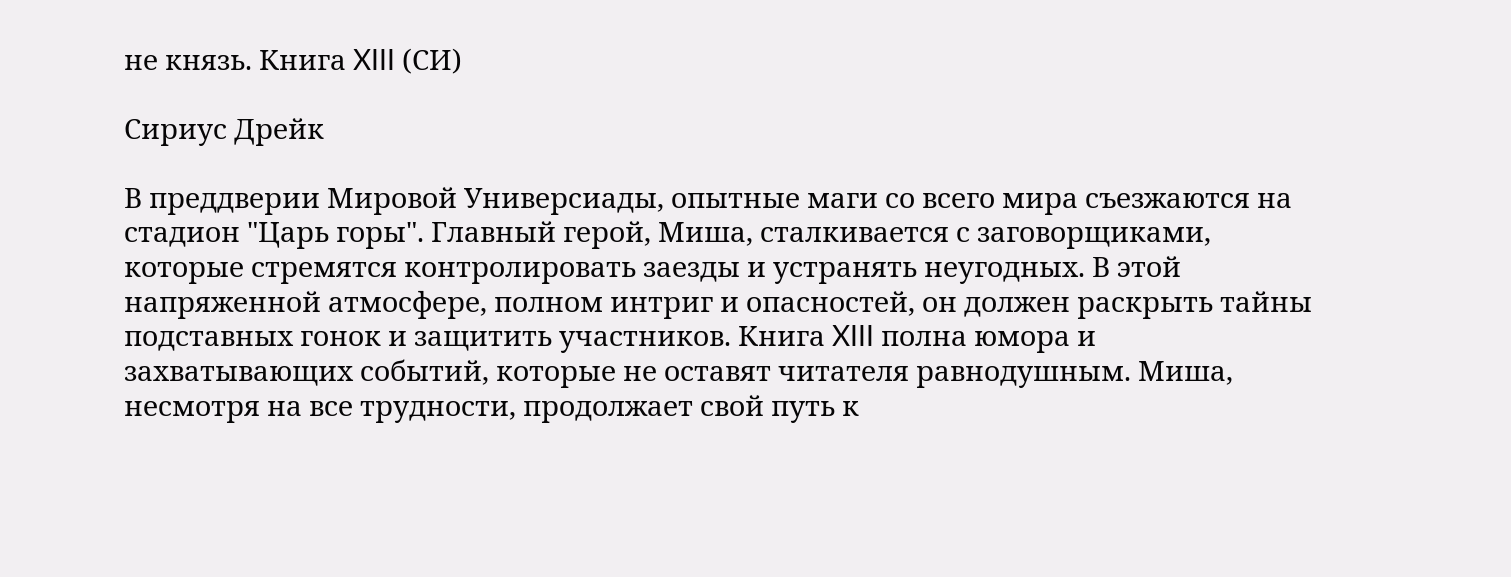не князь. Книга XIII (СИ)

Сириус Дрейк

В преддверии Мировой Универсиады, опытные маги со всего мира съезжаются на стадион "Царь горы". Главный герой, Миша, сталкивается с заговорщиками, которые стремятся контролировать заезды и устранять неугодных. В этой напряженной атмосфере, полном интриг и опасностей, он должен раскрыть тайны подставных гонок и защитить участников. Книга XIII полна юмора и захватывающих событий, которые не оставят читателя равнодушным. Миша, несмотря на все трудности, продолжает свой путь к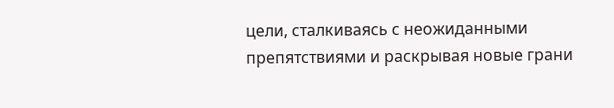цели, сталкиваясь с неожиданными препятствиями и раскрывая новые грани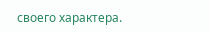своего характера.